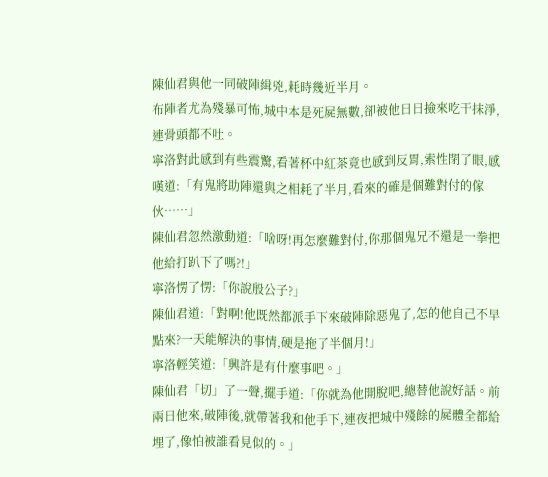陳仙君與他一同破陣緝兇,耗時幾近半月。
布陣者尤為殘暴可怖,城中本是死屍無數,卻被他日日撿來吃干抹淨,連骨頭都不吐。
寧洛對此感到有些震驚,看著杯中紅茶竟也感到反胃,索性閉了眼,感嘆道:「有鬼將助陣還與之相耗了半月,看來的確是個難對付的傢伙……」
陳仙君忽然激動道:「啥呀!再怎麼難對付,你那個鬼兄不還是一拳把他給打趴下了嗎?!」
寧洛愣了愣:「你說殷公子?」
陳仙君道:「對啊!他既然都派手下來破陣除惡鬼了,怎的他自己不早點來?一天能解決的事情,硬是拖了半個月!」
寧洛輕笑道:「興許是有什麼事吧。」
陳仙君「切」了一聲,擺手道:「你就為他開脫吧,總替他說好話。前兩日他來,破陣後,就帶著我和他手下,連夜把城中殘餘的屍體全都給埋了,像怕被誰看見似的。」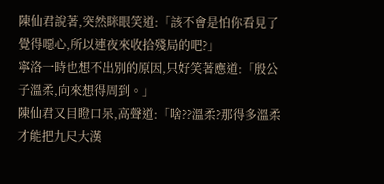陳仙君說著,突然眯眼笑道:「該不會是怕你看見了覺得噁心,所以連夜來收拾殘局的吧?」
寧洛一時也想不出別的原因,只好笑著應道:「殷公子溫柔,向來想得周到。」
陳仙君又目瞪口呆,高聲道:「啥??溫柔?那得多溫柔才能把九尺大漢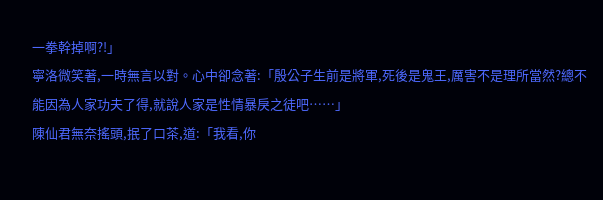一拳幹掉啊?!」
寧洛微笑著,一時無言以對。心中卻念著:「殷公子生前是將軍,死後是鬼王,厲害不是理所當然?總不能因為人家功夫了得,就說人家是性情暴戾之徒吧……」
陳仙君無奈搖頭,抿了口茶,道:「我看,你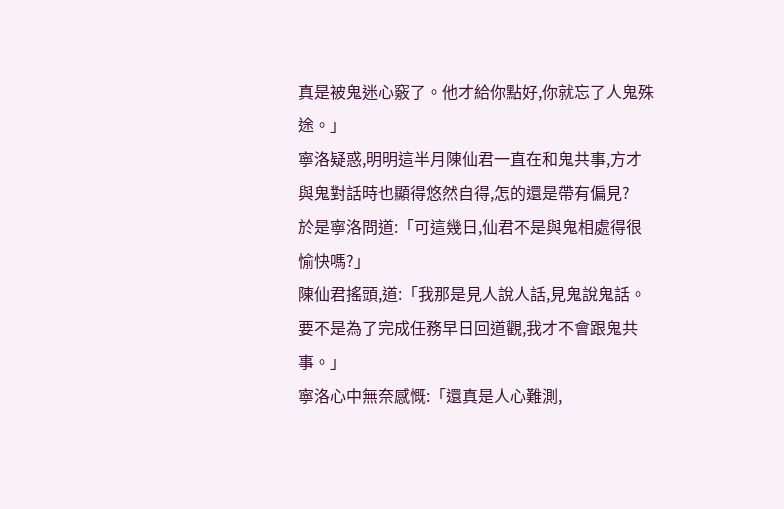真是被鬼迷心竅了。他才給你點好,你就忘了人鬼殊途。」
寧洛疑惑,明明這半月陳仙君一直在和鬼共事,方才與鬼對話時也顯得悠然自得,怎的還是帶有偏見?
於是寧洛問道:「可這幾日,仙君不是與鬼相處得很愉快嗎?」
陳仙君搖頭,道:「我那是見人說人話,見鬼說鬼話。要不是為了完成任務早日回道觀,我才不會跟鬼共事。」
寧洛心中無奈感慨:「還真是人心難測,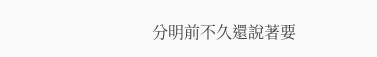分明前不久還說著要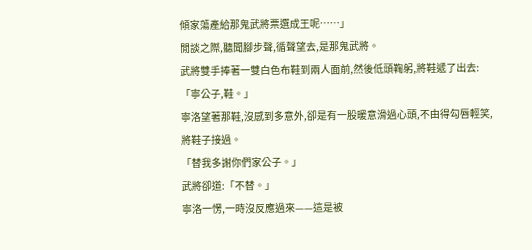傾家蕩產給那鬼武將票選成王呢……」
閒談之際,聽聞腳步聲,循聲望去,是那鬼武將。
武將雙手捧著一雙白色布鞋到兩人面前,然後低頭鞠躬,將鞋遞了出去:「寧公子,鞋。」
寧洛望著那鞋,沒感到多意外,卻是有一股暖意滑過心頭,不由得勾唇輕笑,將鞋子接過。
「替我多謝你們家公子。」
武將卻道:「不替。」
寧洛一愣,一時沒反應過來——這是被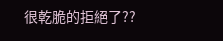很乾脆的拒絕了??